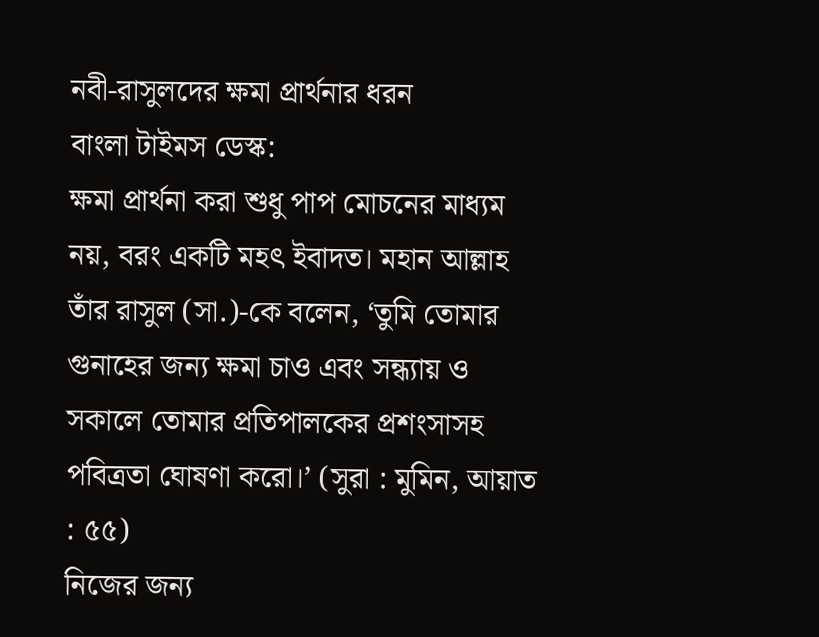নবী-রাসুলদের ক্ষমা প্রার্থনার ধরন
বাংলা টাইমস ডেস্ক:
ক্ষমা প্রার্থনা করা শুধু পাপ মোচনের মাধ্যম নয়, বরং একটি মহৎ ইবাদত। মহান আল্লাহ তাঁর রাসুল (সা.)-কে বলেন, ‘তুমি তোমার গুনাহের জন্য ক্ষমা চাও এবং সন্ধ্যায় ও সকালে তোমার প্রতিপালকের প্রশংসাসহ পবিত্রতা ঘোষণা করো।’ (সুরা : মুমিন, আয়াত : ৫৫)
নিজের জন্য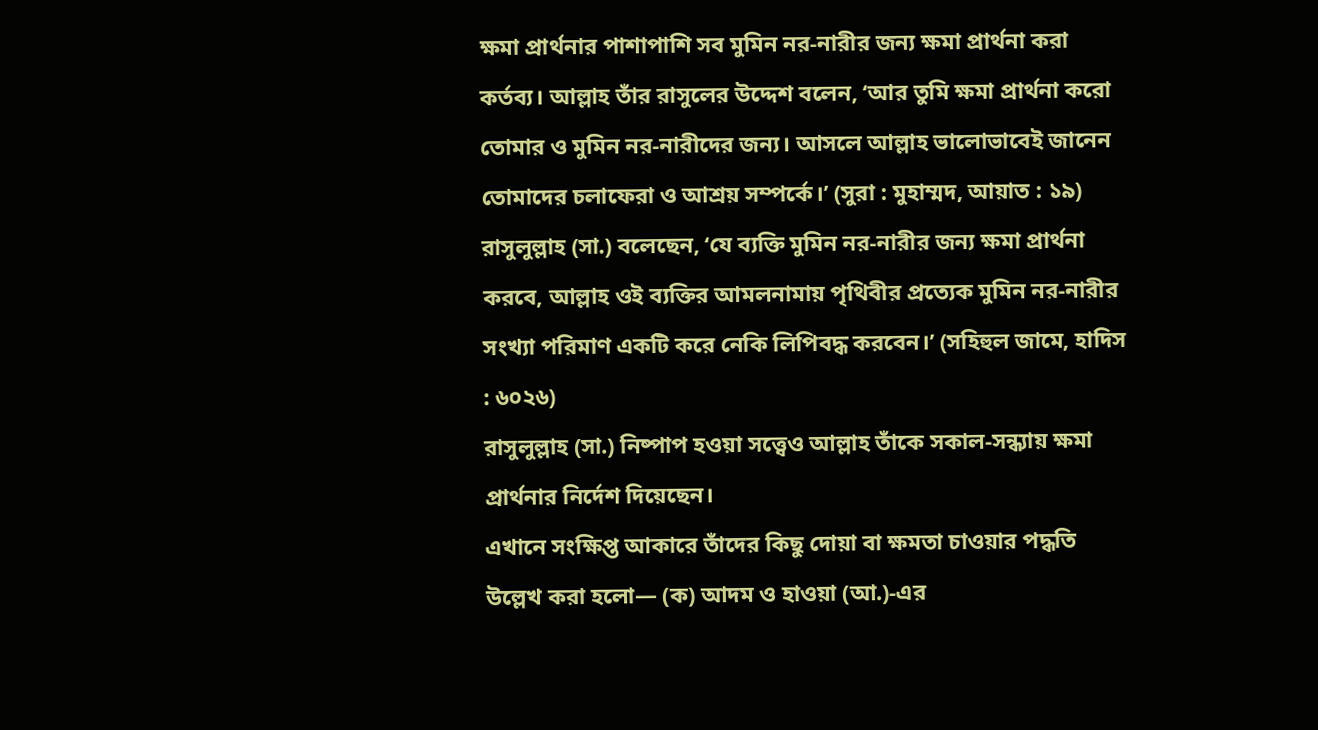ক্ষমা প্রার্থনার পাশাপাশি সব মুমিন নর-নারীর জন্য ক্ষমা প্রার্থনা করা কর্তব্য। আল্লাহ তাঁর রাসুলের উদ্দেশ বলেন, ‘আর তুমি ক্ষমা প্রার্থনা করো তোমার ও মুমিন নর-নারীদের জন্য। আসলে আল্লাহ ভালোভাবেই জানেন তোমাদের চলাফেরা ও আশ্রয় সম্পর্কে।’ (সুরা : মুহাম্মদ, আয়াত : ১৯)
রাসুলুল্লাহ (সা.) বলেছেন, ‘যে ব্যক্তি মুমিন নর-নারীর জন্য ক্ষমা প্রার্থনা করবে, আল্লাহ ওই ব্যক্তির আমলনামায় পৃথিবীর প্রত্যেক মুমিন নর-নারীর সংখ্যা পরিমাণ একটি করে নেকি লিপিবদ্ধ করবেন।’ (সহিহুল জামে, হাদিস : ৬০২৬)
রাসুলুল্লাহ (সা.) নিষ্পাপ হওয়া সত্ত্বেও আল্লাহ তাঁকে সকাল-সন্ধ্যায় ক্ষমা প্রার্থনার নির্দেশ দিয়েছেন।
এখানে সংক্ষিপ্ত আকারে তাঁদের কিছু দোয়া বা ক্ষমতা চাওয়ার পদ্ধতি উল্লেখ করা হলো— (ক) আদম ও হাওয়া (আ.)-এর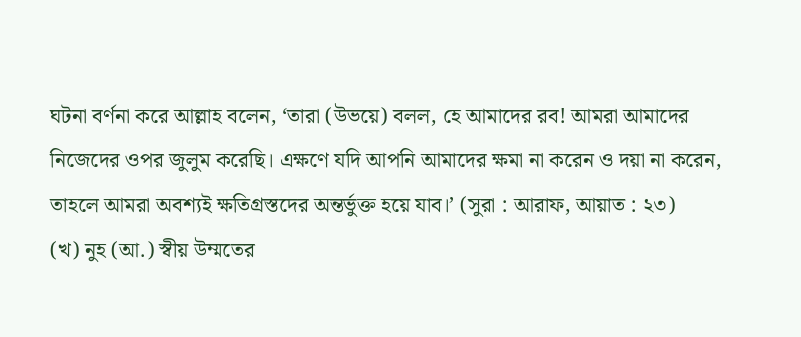ঘটনা বর্ণনা করে আল্লাহ বলেন, ‘তারা (উভয়ে) বলল, হে আমাদের রব! আমরা আমাদের নিজেদের ওপর জুলুম করেছি। এক্ষণে যদি আপনি আমাদের ক্ষমা না করেন ও দয়া না করেন, তাহলে আমরা অবশ্যই ক্ষতিগ্রস্তদের অন্তর্ভুক্ত হয়ে যাব।’ (সুরা : আরাফ, আয়াত : ২৩)
(খ) নুহ (আ.) স্বীয় উম্মতের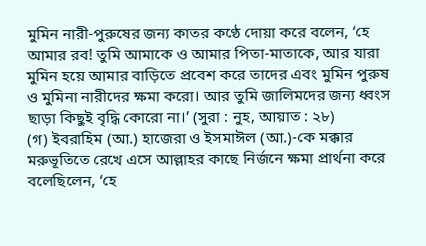মুমিন নারী-পুরুষের জন্য কাতর কণ্ঠে দোয়া করে বলেন, ‘হে আমার রব! তুমি আমাকে ও আমার পিতা-মাতাকে, আর যারা মুমিন হয়ে আমার বাড়িতে প্রবেশ করে তাদের এবং মুমিন পুরুষ ও মুমিনা নারীদের ক্ষমা করো। আর তুমি জালিমদের জন্য ধ্বংস ছাড়া কিছুই বৃদ্ধি কোরো না।’ (সুরা : নুহ, আয়াত : ২৮)
(গ) ইবরাহিম (আ.) হাজেরা ও ইসমাঈল (আ.)-কে মক্কার মরুভূতিতে রেখে এসে আল্লাহর কাছে নির্জনে ক্ষমা প্রার্থনা করে বলেছিলেন, ‘হে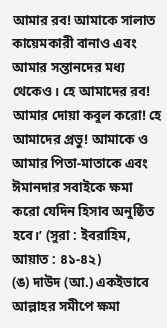আমার রব! আমাকে সালাত কায়েমকারী বানাও এবং আমার সন্তানদের মধ্য থেকেও। হে আমাদের রব! আমার দোয়া কবুল করো! হে আমাদের প্রভু! আমাকে ও আমার পিতা-মাতাকে এবং ঈমানদার সবাইকে ক্ষমা করো যেদিন হিসাব অনুষ্ঠিত হবে।’ (সুরা : ইবরাহিম, আয়াত : ৪১-৪২)
(ঙ) দাউদ (আ.) একইভাবে আল্লাহর সমীপে ক্ষমা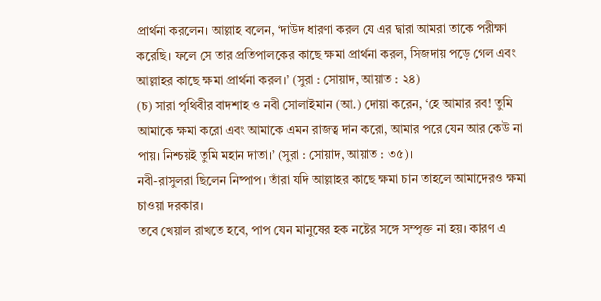প্রার্থনা করলেন। আল্লাহ বলেন, ‘দাউদ ধারণা করল যে এর দ্বারা আমরা তাকে পরীক্ষা করেছি। ফলে সে তার প্রতিপালকের কাছে ক্ষমা প্রার্থনা করল, সিজদায় পড়ে গেল এবং আল্লাহর কাছে ক্ষমা প্রার্থনা করল।’ (সুরা : সোয়াদ, আয়াত : ২৪)
(চ) সারা পৃথিবীর বাদশাহ ও নবী সোলাইমান (আ.) দোয়া করেন, ‘হে আমার রব! তুমি আমাকে ক্ষমা করো এবং আমাকে এমন রাজত্ব দান করো, আমার পরে যেন আর কেউ না পায়। নিশ্চয়ই তুমি মহান দাতা।’ (সুরা : সোয়াদ, আয়াত : ৩৫)।
নবী-রাসুলরা ছিলেন নিষ্পাপ। তাঁরা যদি আল্লাহর কাছে ক্ষমা চান তাহলে আমাদেরও ক্ষমা চাওয়া দরকার।
তবে খেয়াল রাখতে হবে, পাপ যেন মানুষের হক নষ্টের সঙ্গে সম্পৃক্ত না হয়। কারণ এ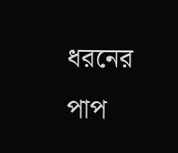ধরনের পাপ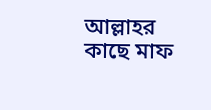আল্লাহর কাছে মাফ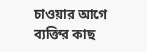চাওয়ার আগে ব্যক্তির কাছ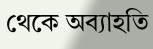থেকে অব্যাহতি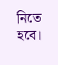নিতে হবে।